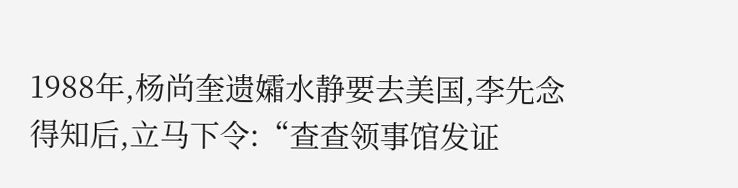1988年,杨尚奎遗孀水静要去美国,李先念得知后,立马下令:“查查领事馆发证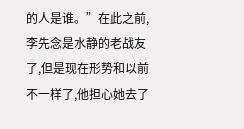的人是谁。”在此之前,李先念是水静的老战友了,但是现在形势和以前不一样了,他担心她去了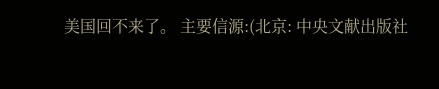美国回不来了。 主要信源:(北京: 中央文献出版社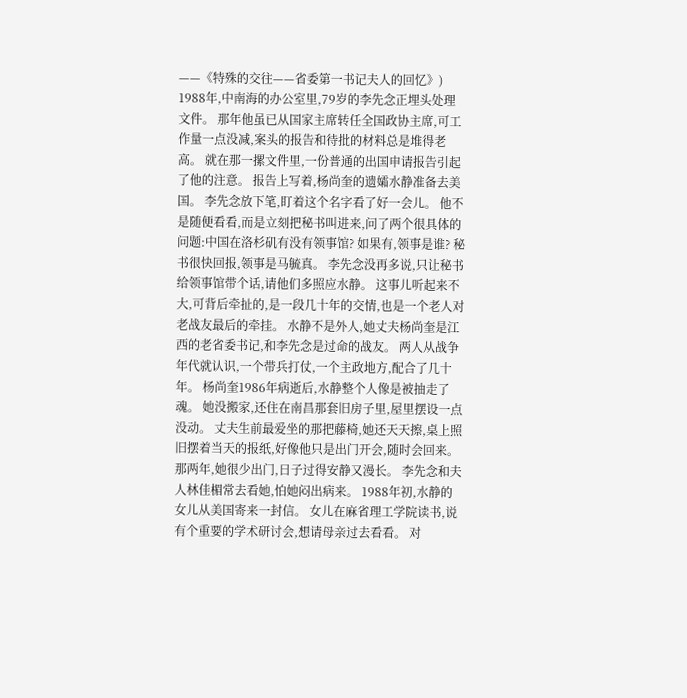——《特殊的交往——省委第一书记夫人的回忆》) 1988年,中南海的办公室里,79岁的李先念正埋头处理文件。 那年他虽已从国家主席转任全国政协主席,可工作量一点没减,案头的报告和待批的材料总是堆得老高。 就在那一摞文件里,一份普通的出国申请报告引起了他的注意。 报告上写着,杨尚奎的遗孀水静准备去美国。 李先念放下笔,盯着这个名字看了好一会儿。 他不是随便看看,而是立刻把秘书叫进来,问了两个很具体的问题:中国在洛杉矶有没有领事馆? 如果有,领事是谁? 秘书很快回报,领事是马毓真。 李先念没再多说,只让秘书给领事馆带个话,请他们多照应水静。 这事儿听起来不大,可背后牵扯的,是一段几十年的交情,也是一个老人对老战友最后的牵挂。 水静不是外人,她丈夫杨尚奎是江西的老省委书记,和李先念是过命的战友。 两人从战争年代就认识,一个带兵打仗,一个主政地方,配合了几十年。 杨尚奎1986年病逝后,水静整个人像是被抽走了魂。 她没搬家,还住在南昌那套旧房子里,屋里摆设一点没动。 丈夫生前最爱坐的那把藤椅,她还天天擦,桌上照旧摆着当天的报纸,好像他只是出门开会,随时会回来。 那两年,她很少出门,日子过得安静又漫长。 李先念和夫人林佳楣常去看她,怕她闷出病来。 1988年初,水静的女儿从美国寄来一封信。 女儿在麻省理工学院读书,说有个重要的学术研讨会,想请母亲过去看看。 对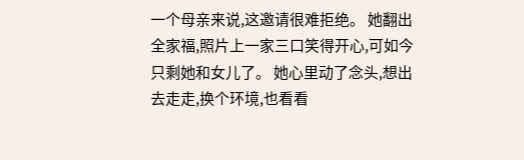一个母亲来说,这邀请很难拒绝。 她翻出全家福,照片上一家三口笑得开心,可如今只剩她和女儿了。 她心里动了念头,想出去走走,换个环境,也看看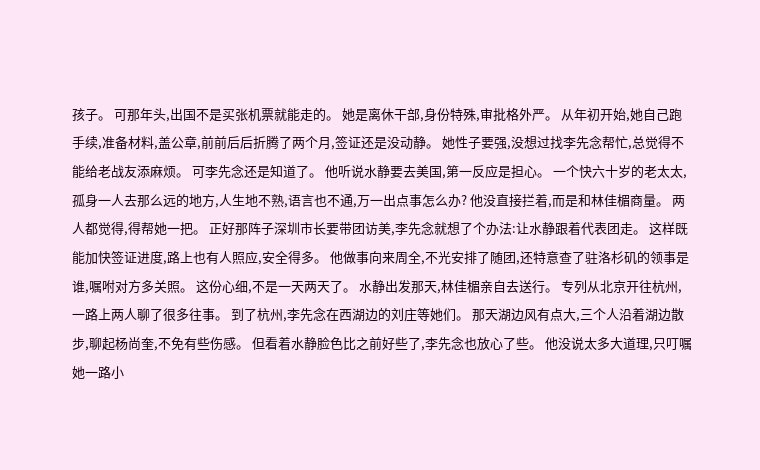孩子。 可那年头,出国不是买张机票就能走的。 她是离休干部,身份特殊,审批格外严。 从年初开始,她自己跑手续,准备材料,盖公章,前前后后折腾了两个月,签证还是没动静。 她性子要强,没想过找李先念帮忙,总觉得不能给老战友添麻烦。 可李先念还是知道了。 他听说水静要去美国,第一反应是担心。 一个快六十岁的老太太,孤身一人去那么远的地方,人生地不熟,语言也不通,万一出点事怎么办? 他没直接拦着,而是和林佳楣商量。 两人都觉得,得帮她一把。 正好那阵子深圳市长要带团访美,李先念就想了个办法:让水静跟着代表团走。 这样既能加快签证进度,路上也有人照应,安全得多。 他做事向来周全,不光安排了随团,还特意查了驻洛杉矶的领事是谁,嘱咐对方多关照。 这份心细,不是一天两天了。 水静出发那天,林佳楣亲自去送行。 专列从北京开往杭州,一路上两人聊了很多往事。 到了杭州,李先念在西湖边的刘庄等她们。 那天湖边风有点大,三个人沿着湖边散步,聊起杨尚奎,不免有些伤感。 但看着水静脸色比之前好些了,李先念也放心了些。 他没说太多大道理,只叮嘱她一路小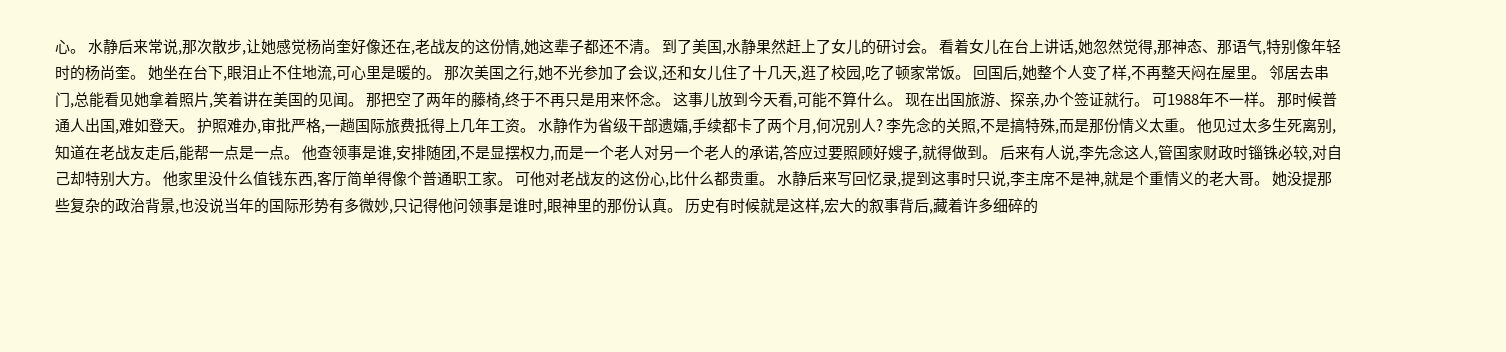心。 水静后来常说,那次散步,让她感觉杨尚奎好像还在,老战友的这份情,她这辈子都还不清。 到了美国,水静果然赶上了女儿的研讨会。 看着女儿在台上讲话,她忽然觉得,那神态、那语气,特别像年轻时的杨尚奎。 她坐在台下,眼泪止不住地流,可心里是暖的。 那次美国之行,她不光参加了会议,还和女儿住了十几天,逛了校园,吃了顿家常饭。 回国后,她整个人变了样,不再整天闷在屋里。 邻居去串门,总能看见她拿着照片,笑着讲在美国的见闻。 那把空了两年的藤椅,终于不再只是用来怀念。 这事儿放到今天看,可能不算什么。 现在出国旅游、探亲,办个签证就行。 可1988年不一样。 那时候普通人出国,难如登天。 护照难办,审批严格,一趟国际旅费抵得上几年工资。 水静作为省级干部遗孀,手续都卡了两个月,何况别人? 李先念的关照,不是搞特殊,而是那份情义太重。 他见过太多生死离别,知道在老战友走后,能帮一点是一点。 他查领事是谁,安排随团,不是显摆权力,而是一个老人对另一个老人的承诺,答应过要照顾好嫂子,就得做到。 后来有人说,李先念这人,管国家财政时锱铢必较,对自己却特别大方。 他家里没什么值钱东西,客厅简单得像个普通职工家。 可他对老战友的这份心,比什么都贵重。 水静后来写回忆录,提到这事时只说,李主席不是神,就是个重情义的老大哥。 她没提那些复杂的政治背景,也没说当年的国际形势有多微妙,只记得他问领事是谁时,眼神里的那份认真。 历史有时候就是这样,宏大的叙事背后,藏着许多细碎的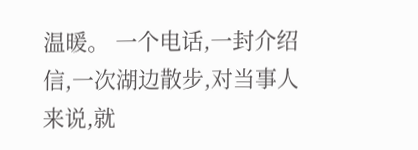温暖。 一个电话,一封介绍信,一次湖边散步,对当事人来说,就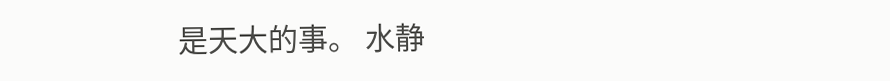是天大的事。 水静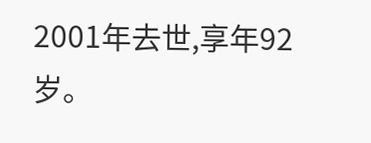2001年去世,享年92岁。